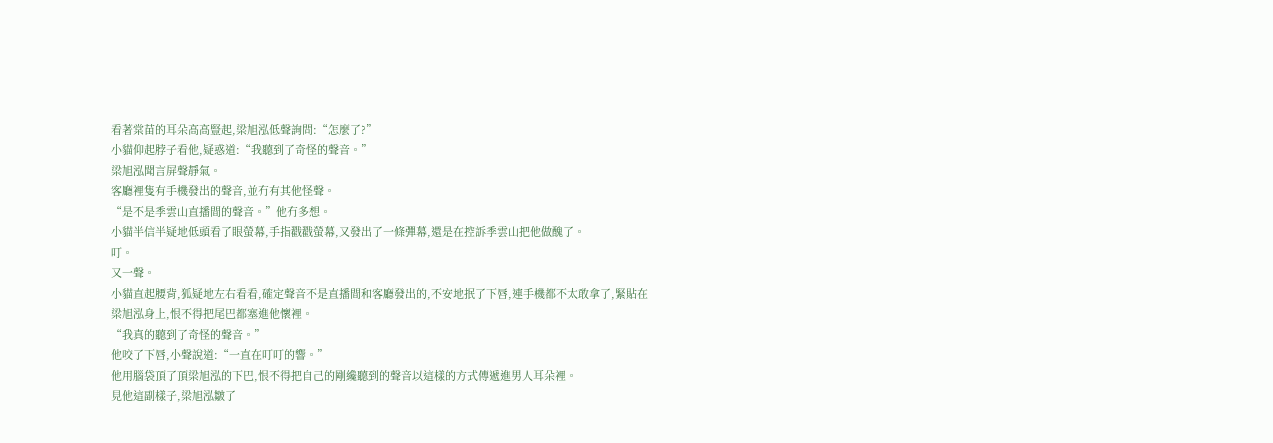看著棠苗的耳朵高高豎起,梁旭泓低聲詢問:“怎麼了?”
小貓仰起脖子看他,疑惑道:“我聽到了奇怪的聲音。”
梁旭泓聞言屏聲靜氣。
客廳裡隻有手機發出的聲音,並冇有其他怪聲。
“是不是季雲山直播間的聲音。”他冇多想。
小貓半信半疑地低頭看了眼螢幕,手指戳戳螢幕,又發出了一條彈幕,還是在控訴季雲山把他做醜了。
叮。
又一聲。
小貓直起腰背,狐疑地左右看看,確定聲音不是直播間和客廳發出的,不安地抿了下唇,連手機都不太敢拿了,緊貼在梁旭泓身上,恨不得把尾巴都塞進他懷裡。
“我真的聽到了奇怪的聲音。”
他咬了下唇,小聲說道:“一直在叮叮的響。”
他用腦袋頂了頂梁旭泓的下巴,恨不得把自己的剛纔聽到的聲音以這樣的方式傳遞進男人耳朵裡。
見他這副樣子,梁旭泓皺了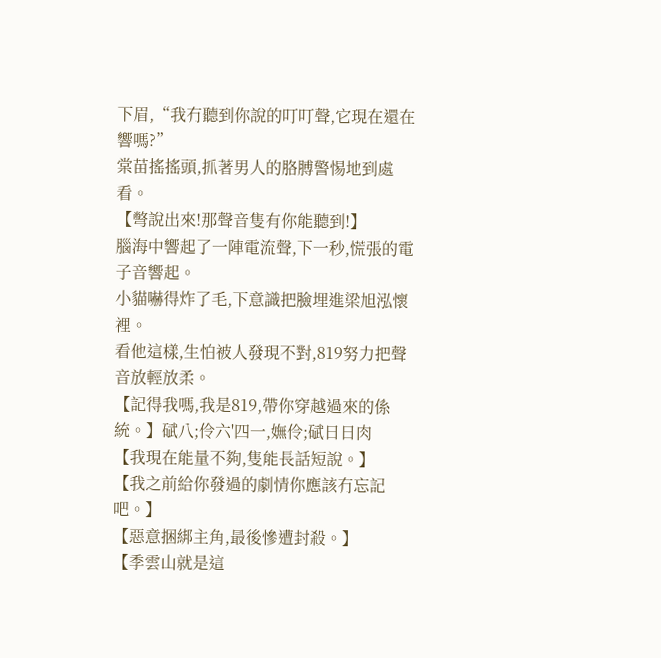下眉,“我冇聽到你說的叮叮聲,它現在還在響嗎?”
棠苗搖搖頭,抓著男人的胳膊警惕地到處看。
【彆說出來!那聲音隻有你能聽到!】
腦海中響起了一陣電流聲,下一秒,慌張的電子音響起。
小貓嚇得炸了毛,下意識把臉埋進梁旭泓懷裡。
看他這樣,生怕被人發現不對,819努力把聲音放輕放柔。
【記得我嗎,我是819,帶你穿越過來的係統。】碔八;伶六'四一,嫵伶;碔日日肉
【我現在能量不夠,隻能長話短說。】
【我之前給你發過的劇情你應該冇忘記吧。】
【惡意捆綁主角,最後慘遭封殺。】
【季雲山就是這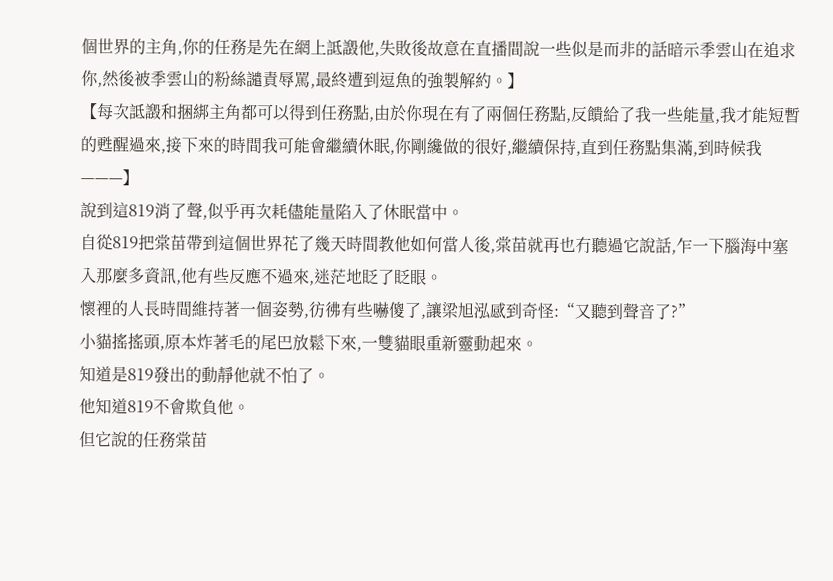個世界的主角,你的任務是先在網上詆譭他,失敗後故意在直播間說一些似是而非的話暗示季雲山在追求你,然後被季雲山的粉絲譴責辱罵,最終遭到逗魚的強製解約。】
【每次詆譭和捆綁主角都可以得到任務點,由於你現在有了兩個任務點,反饋給了我一些能量,我才能短暫的甦醒過來,接下來的時間我可能會繼續休眠,你剛纔做的很好,繼續保持,直到任務點集滿,到時候我———】
說到這819消了聲,似乎再次耗儘能量陷入了休眠當中。
自從819把棠苗帶到這個世界花了幾天時間教他如何當人後,棠苗就再也冇聽過它說話,乍一下腦海中塞入那麼多資訊,他有些反應不過來,迷茫地眨了眨眼。
懷裡的人長時間維持著一個姿勢,彷彿有些嚇傻了,讓梁旭泓感到奇怪:“又聽到聲音了?”
小貓搖搖頭,原本炸著毛的尾巴放鬆下來,一雙貓眼重新靈動起來。
知道是819發出的動靜他就不怕了。
他知道819不會欺負他。
但它說的任務棠苗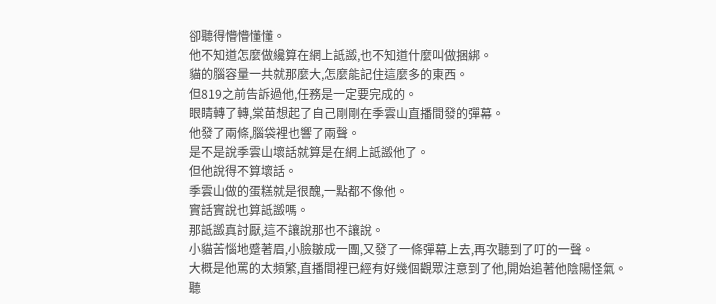卻聽得懵懵懂懂。
他不知道怎麼做纔算在網上詆譭,也不知道什麼叫做捆綁。
貓的腦容量一共就那麼大,怎麼能記住這麼多的東西。
但819之前告訴過他,任務是一定要完成的。
眼睛轉了轉,棠苗想起了自己剛剛在季雲山直播間發的彈幕。
他發了兩條,腦袋裡也響了兩聲。
是不是說季雲山壞話就算是在網上詆譭他了。
但他說得不算壞話。
季雲山做的蛋糕就是很醜,一點都不像他。
實話實說也算詆譭嗎。
那詆譭真討厭,這不讓說那也不讓說。
小貓苦惱地蹙著眉,小臉皺成一團,又發了一條彈幕上去,再次聽到了叮的一聲。
大概是他罵的太頻繁,直播間裡已經有好幾個觀眾注意到了他,開始追著他陰陽怪氣。
聽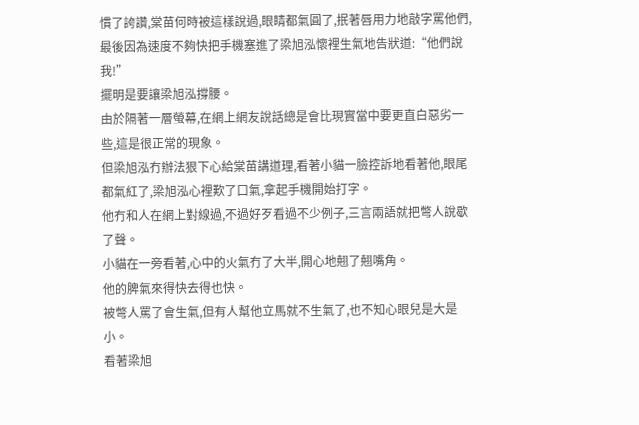慣了誇讚,棠苗何時被這樣說過,眼睛都氣圓了,抿著唇用力地敲字罵他們,最後因為速度不夠快把手機塞進了梁旭泓懷裡生氣地告狀道:“他們說我!”
擺明是要讓梁旭泓撐腰。
由於隔著一層螢幕,在網上網友說話總是會比現實當中要更直白惡劣一些,這是很正常的現象。
但梁旭泓冇辦法狠下心給棠苗講道理,看著小貓一臉控訴地看著他,眼尾都氣紅了,梁旭泓心裡歎了口氣,拿起手機開始打字。
他冇和人在網上對線過,不過好歹看過不少例子,三言兩語就把彆人說歇了聲。
小貓在一旁看著,心中的火氣冇了大半,開心地翹了翹嘴角。
他的脾氣來得快去得也快。
被彆人罵了會生氣,但有人幫他立馬就不生氣了,也不知心眼兒是大是小。
看著梁旭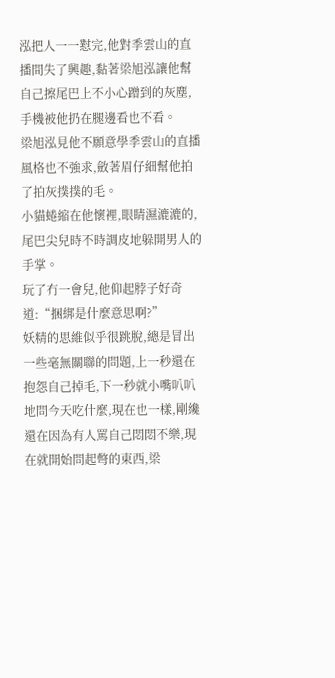泓把人一一懟完,他對季雲山的直播間失了興趣,黏著梁旭泓讓他幫自己擦尾巴上不小心蹭到的灰塵,手機被他扔在腿邊看也不看。
梁旭泓見他不願意學季雲山的直播風格也不強求,斂著眉仔細幫他拍了拍灰撲撲的毛。
小貓蜷縮在他懷裡,眼睛濕漉漉的,尾巴尖兒時不時調皮地躲開男人的手掌。
玩了冇一會兒,他仰起脖子好奇道:“捆綁是什麼意思啊?”
妖精的思維似乎很跳脫,總是冒出一些毫無關聯的問題,上一秒還在抱怨自己掉毛,下一秒就小嘴叭叭地問今天吃什麼,現在也一樣,剛纔還在因為有人罵自己悶悶不樂,現在就開始問起彆的東西,梁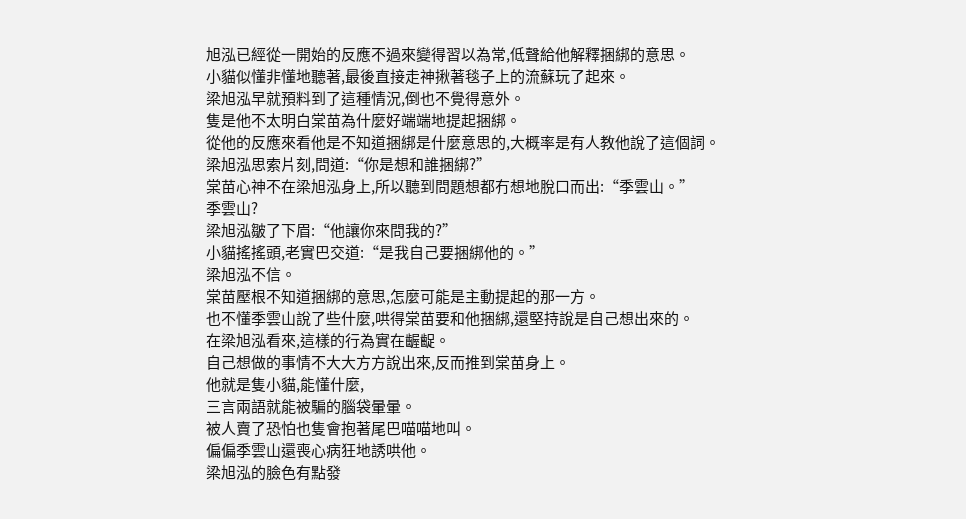旭泓已經從一開始的反應不過來變得習以為常,低聲給他解釋捆綁的意思。
小貓似懂非懂地聽著,最後直接走神揪著毯子上的流蘇玩了起來。
梁旭泓早就預料到了這種情況,倒也不覺得意外。
隻是他不太明白棠苗為什麼好端端地提起捆綁。
從他的反應來看他是不知道捆綁是什麼意思的,大概率是有人教他說了這個詞。
梁旭泓思索片刻,問道:“你是想和誰捆綁?”
棠苗心神不在梁旭泓身上,所以聽到問題想都冇想地脫口而出:“季雲山。”
季雲山?
梁旭泓皺了下眉:“他讓你來問我的?”
小貓搖搖頭,老實巴交道:“是我自己要捆綁他的。”
梁旭泓不信。
棠苗壓根不知道捆綁的意思,怎麼可能是主動提起的那一方。
也不懂季雲山說了些什麼,哄得棠苗要和他捆綁,還堅持說是自己想出來的。
在梁旭泓看來,這樣的行為實在齷齪。
自己想做的事情不大大方方說出來,反而推到棠苗身上。
他就是隻小貓,能懂什麼,
三言兩語就能被騙的腦袋暈暈。
被人賣了恐怕也隻會抱著尾巴喵喵地叫。
偏偏季雲山還喪心病狂地誘哄他。
梁旭泓的臉色有點發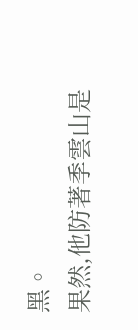黑。
果然,他防著季雲山是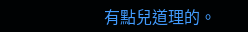有點兒道理的。